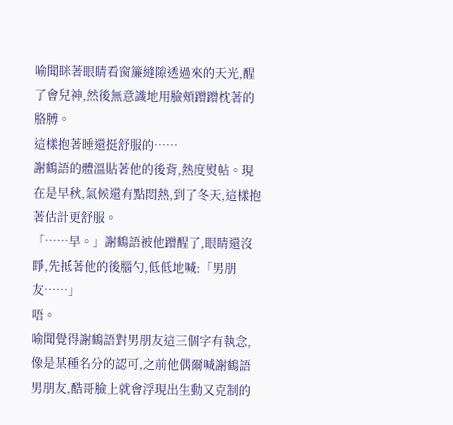喻聞眯著眼睛看窗簾縫隙透過來的天光,醒了會兒神,然後無意識地用臉頰蹭蹭枕著的胳膊。
這樣抱著睡還挺舒服的……
謝鶴語的體溫貼著他的後背,熱度熨帖。現在是早秋,氣候還有點悶熱,到了冬天,這樣抱著估計更舒服。
「……早。」謝鶴語被他蹭醒了,眼睛還沒睜,先抵著他的後腦勺,低低地喊:「男朋友……」
唔。
喻聞覺得謝鶴語對男朋友這三個字有執念,像是某種名分的認可,之前他偶爾喊謝鶴語男朋友,酷哥臉上就會浮現出生動又克制的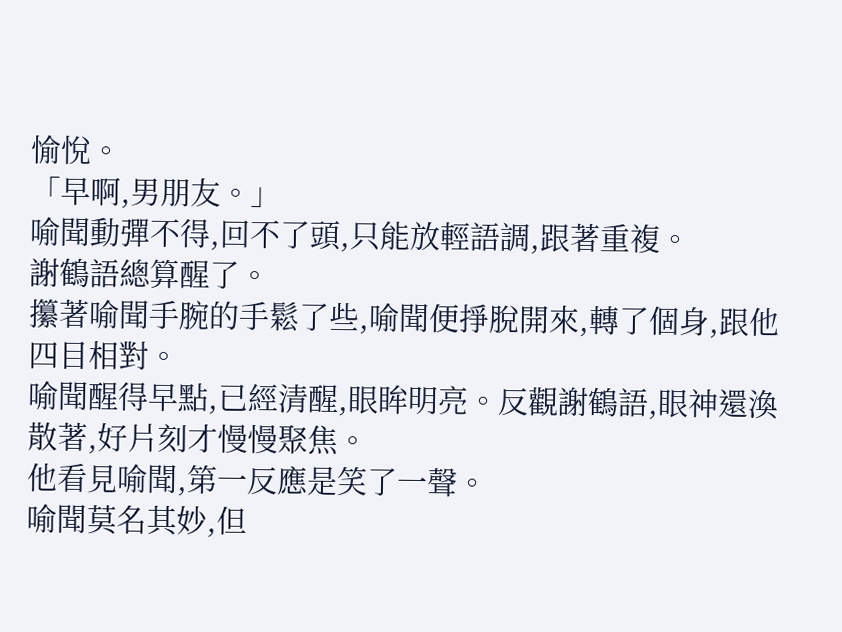愉悅。
「早啊,男朋友。」
喻聞動彈不得,回不了頭,只能放輕語調,跟著重複。
謝鶴語總算醒了。
攥著喻聞手腕的手鬆了些,喻聞便掙脫開來,轉了個身,跟他四目相對。
喻聞醒得早點,已經清醒,眼眸明亮。反觀謝鶴語,眼神還渙散著,好片刻才慢慢聚焦。
他看見喻聞,第一反應是笑了一聲。
喻聞莫名其妙,但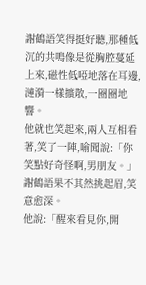謝鶴語笑得挺好聽,那種低沉的共鳴像是從胸腔蔓延上來,磁性低啞地落在耳邊,漣漪一樣擴散,一圈圈地響。
他就也笑起來,兩人互相看著,笑了一陣,喻聞說:「你笑點好奇怪啊,男朋友。」
謝鶴語果不其然挑起眉,笑意愈深。
他說:「醒來看見你,開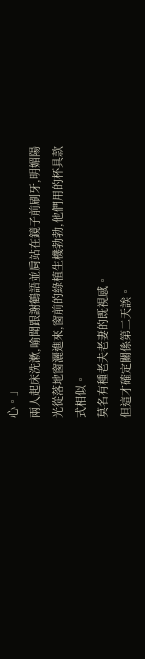心。」
兩人起床洗漱,喻聞跟謝鶴語並肩站在鏡子前刷牙,明媚陽光從落地窗灑進來,窗前的綠植生機勃勃,他們用的杯具款式相似。
莫名有種老夫老妻的既視感。
但這才確定關係第二天誒。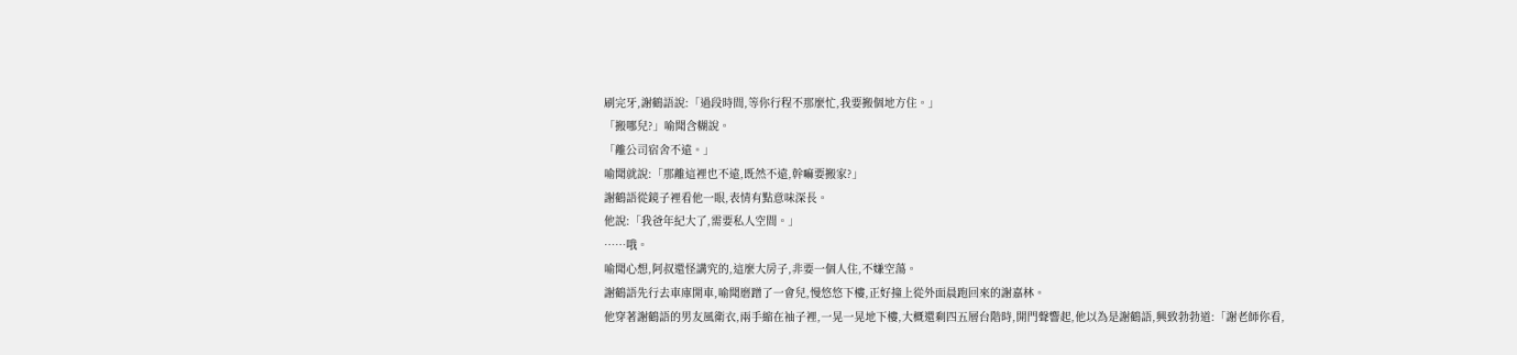刷完牙,謝鶴語說:「過段時間,等你行程不那麼忙,我要搬個地方住。」
「搬哪兒?」喻聞含糊說。
「離公司宿舍不遠。」
喻聞就說:「那離這裡也不遠,既然不遠,幹嘛要搬家?」
謝鶴語從鏡子裡看他一眼,表情有點意味深長。
他說:「我爸年紀大了,需要私人空間。」
……哦。
喻聞心想,阿叔還怪講究的,這麼大房子,非要一個人住,不嫌空蕩。
謝鶴語先行去車庫開車,喻聞磨蹭了一會兒,慢悠悠下樓,正好撞上從外面晨跑回來的謝嘉林。
他穿著謝鶴語的男友風衛衣,兩手縮在袖子裡,一晃一晃地下樓,大概還剩四五層台階時,開門聲響起,他以為是謝鶴語,興致勃勃道:「謝老師你看,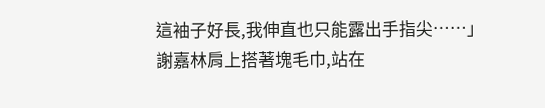這袖子好長,我伸直也只能露出手指尖……」
謝嘉林肩上搭著塊毛巾,站在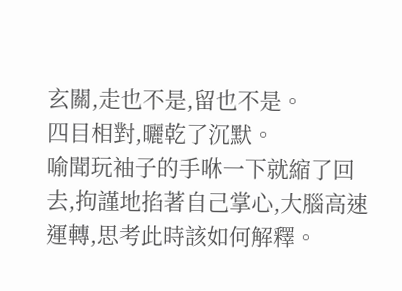玄關,走也不是,留也不是。
四目相對,曬乾了沉默。
喻聞玩袖子的手咻一下就縮了回去,拘謹地掐著自己掌心,大腦高速運轉,思考此時該如何解釋。